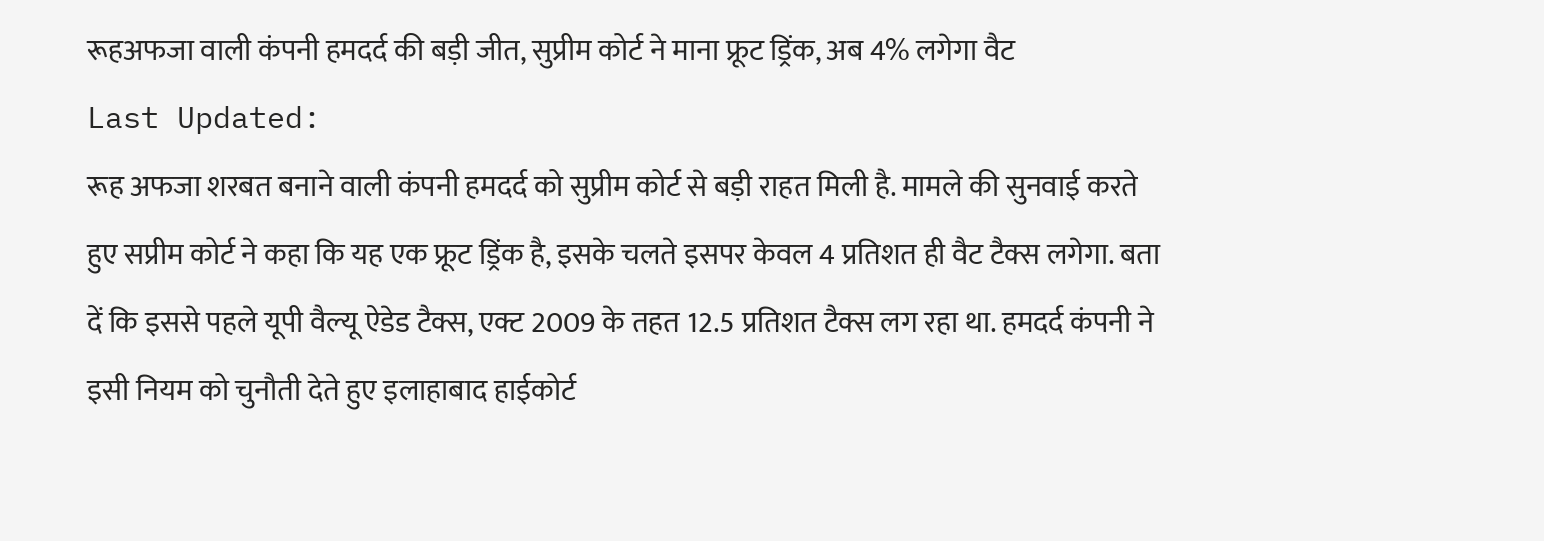रूहअफजा वाली कंपनी हमदर्द की बड़ी जीत, सुप्रीम कोर्ट ने माना फ्रूट ड्रिंक, अब 4% लगेगा वैट
Last Updated:
रूह अफजा शरबत बनाने वाली कंपनी हमदर्द को सुप्रीम कोर्ट से बड़ी राहत मिली है. मामले की सुनवाई करते हुए सप्रीम कोर्ट ने कहा कि यह एक फ्रूट ड्रिंक है, इसके चलते इसपर केवल 4 प्रतिशत ही वैट टैक्स लगेगा. बता दें कि इससे पहले यूपी वैल्यू ऐडेड टैक्स, एक्ट 2009 के तहत 12.5 प्रतिशत टैक्स लग रहा था. हमदर्द कंपनी ने इसी नियम को चुनौती देते हुए इलाहाबाद हाईकोर्ट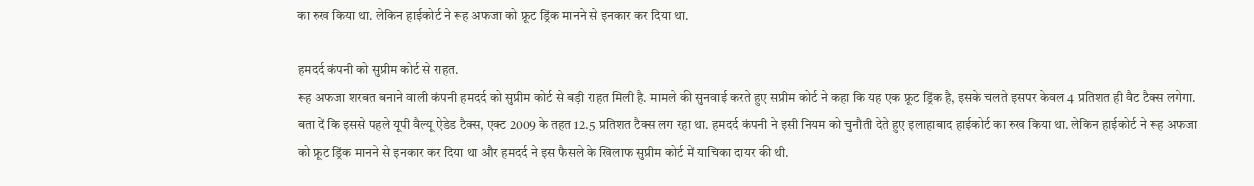का रुख किया था. लेकिन हाईकोर्ट ने रूह अफजा को फ्रूट ड्रिंक मानने से इनकार कर दिया था.

हमदर्द कंपनी को सुप्रीम कोर्ट से राहत.
रूह अफजा शरबत बनाने वाली कंपनी हमदर्द को सुप्रीम कोर्ट से बड़ी राहत मिली है. मामले की सुनवाई करते हुए सप्रीम कोर्ट ने कहा कि यह एक फ्रूट ड्रिंक है, इसके चलते इसपर केवल 4 प्रतिशत ही वैट टैक्स लगेगा. बता दें कि इससे पहले यूपी वैल्यू ऐडेड टैक्स, एक्ट 2009 के तहत 12.5 प्रतिशत टैक्स लग रहा था. हमदर्द कंपनी ने इसी नियम को चुनौती देते हुए इलाहाबाद हाईकोर्ट का रुख किया था. लेकिन हाईकोर्ट ने रूह अफजा को फ्रूट ड्रिंक मानने से इनकार कर दिया था और हमदर्द ने इस फैसले के खिलाफ सुप्रीम कोर्ट में याचिका दायर की थी.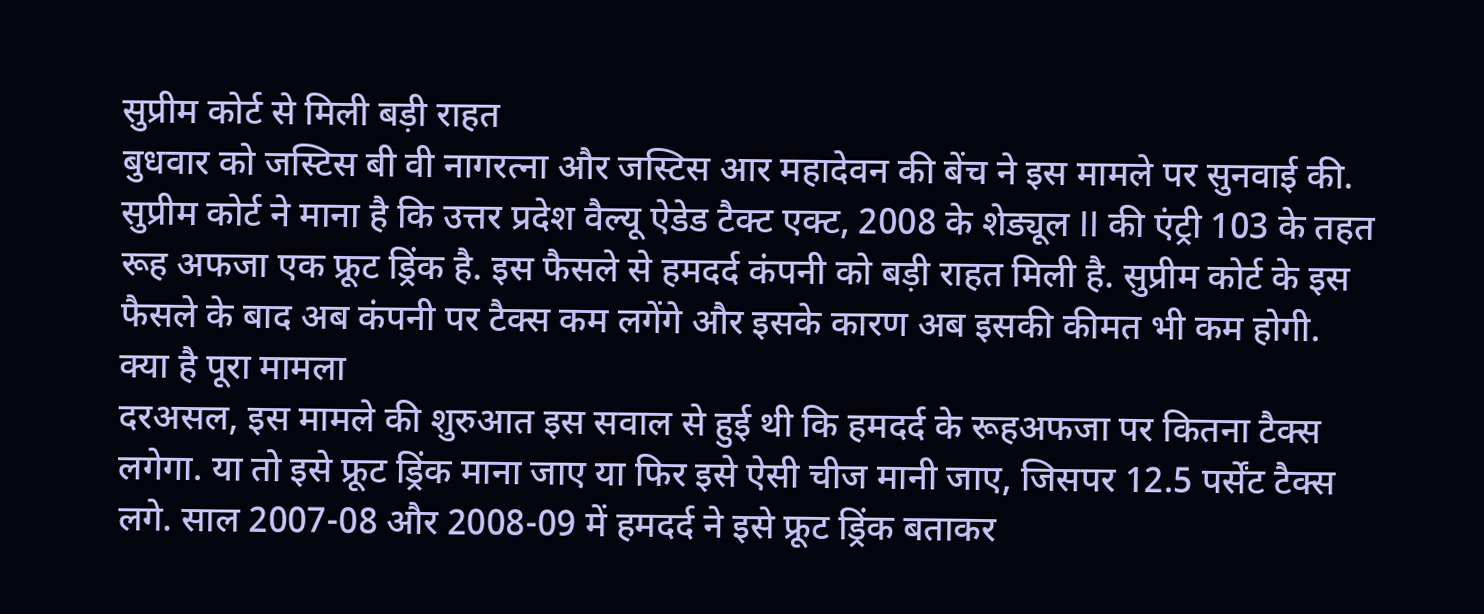सुप्रीम कोर्ट से मिली बड़ी राहत
बुधवार को जस्टिस बी वी नागरत्ना और जस्टिस आर महादेवन की बेंच ने इस मामले पर सुनवाई की. सुप्रीम कोर्ट ने माना है कि उत्तर प्रदेश वैल्यू ऐडेड टैक्ट एक्ट, 2008 के शेड्यूल II की एंट्री 103 के तहत रूह अफजा एक फ्रूट ड्रिंक है. इस फैसले से हमदर्द कंपनी को बड़ी राहत मिली है. सुप्रीम कोर्ट के इस फैसले के बाद अब कंपनी पर टैक्स कम लगेंगे और इसके कारण अब इसकी कीमत भी कम होगी.
क्या है पूरा मामला
दरअसल, इस मामले की शुरुआत इस सवाल से हुई थी कि हमदर्द के रूहअफजा पर कितना टैक्स लगेगा. या तो इसे फ्रूट ड्रिंक माना जाए या फिर इसे ऐसी चीज मानी जाए, जिसपर 12.5 पर्सेंट टैक्स लगे. साल 2007-08 और 2008-09 में हमदर्द ने इसे फ्रूट ड्रिंक बताकर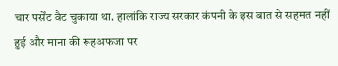चार पर्सेंट वैट चुकाया था. हालांकि राज्य सरकार कंपनी के इस बात से सहमत नहीं हुई और माना की रूहअफजा पर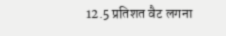12.5 प्रतिशत वैट लगना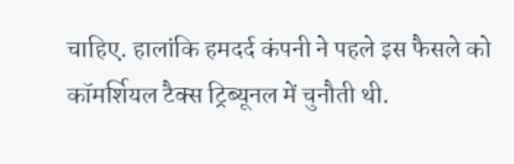चाहिए. हालांकि हमदर्द कंपनी ने पहले इस फैसले को कॉमर्शियल टैक्स ट्रिब्यूनल में चुनौती थी.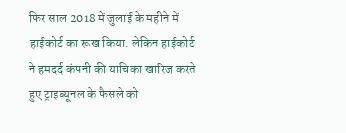फिर साल 2018 में जुलाई के महीने में हाईकोर्ट का रूख किया. लेकिन हाईकोर्ट ने हमदर्द कंपनी की याचिका खारिज करते हुए ट्राइब्यूनल के फैसले को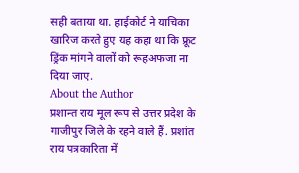सही बताया था. हाईकोर्ट ने याचिका खारिज करते हुए यह कहा था कि फ्रूट ड्रिंक मांगने वालों को रूहअफजा ना दिया जाए.
About the Author
प्रशान्त राय मूल रूप से उत्तर प्रदेश के गाजीपुर जिले के रहने वाले हैं. प्रशांत राय पत्रकारिता में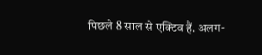पिछले 8 साल से एक्टिव हैं. अलग-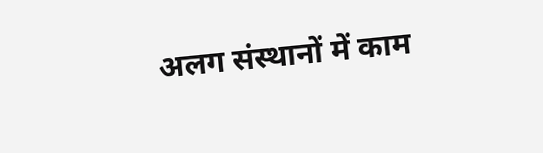अलग संस्थानों में काम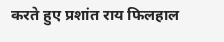करते हुए प्रशांत राय फिलहाल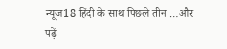न्यूज18 हिंदी के साथ पिछले तीन …और पढ़ें